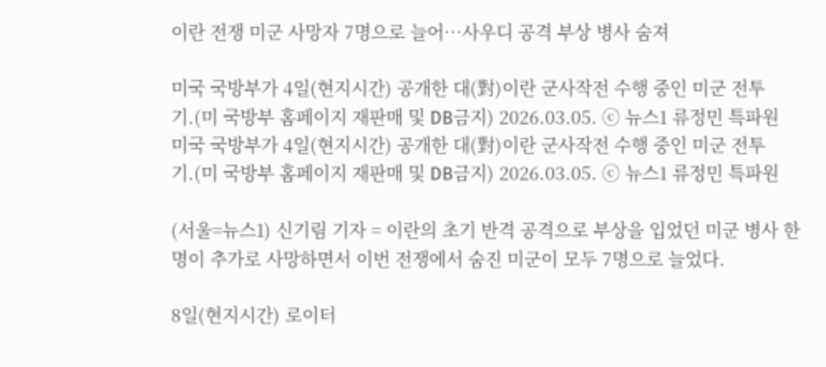이란 전쟁 미군 사망자 7명으로 늘어…사우디 공격 부상 병사 숨져

미국 국방부가 4일(현지시간) 공개한 대(對)이란 군사작전 수행 중인 미군 전투기.(미 국방부 홈페이지 재판매 및 DB금지) 2026.03.05. ⓒ 뉴스1 류정민 특파원
미국 국방부가 4일(현지시간) 공개한 대(對)이란 군사작전 수행 중인 미군 전투기.(미 국방부 홈페이지 재판매 및 DB금지) 2026.03.05. ⓒ 뉴스1 류정민 특파원

(서울=뉴스1) 신기림 기자 = 이란의 초기 반격 공격으로 부상을 입었던 미군 병사 한 명이 추가로 사망하면서 이번 전쟁에서 숨진 미군이 모두 7명으로 늘었다.

8일(현지시간) 로이터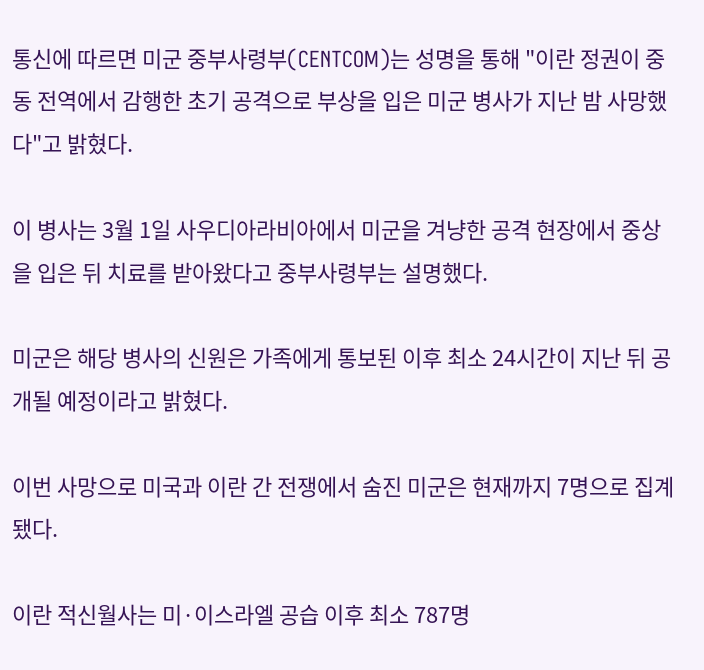통신에 따르면 미군 중부사령부(CENTCOM)는 성명을 통해 "이란 정권이 중동 전역에서 감행한 초기 공격으로 부상을 입은 미군 병사가 지난 밤 사망했다"고 밝혔다.

이 병사는 3월 1일 사우디아라비아에서 미군을 겨냥한 공격 현장에서 중상을 입은 뒤 치료를 받아왔다고 중부사령부는 설명했다.

미군은 해당 병사의 신원은 가족에게 통보된 이후 최소 24시간이 지난 뒤 공개될 예정이라고 밝혔다.

이번 사망으로 미국과 이란 간 전쟁에서 숨진 미군은 현재까지 7명으로 집계됐다.

이란 적신월사는 미·이스라엘 공습 이후 최소 787명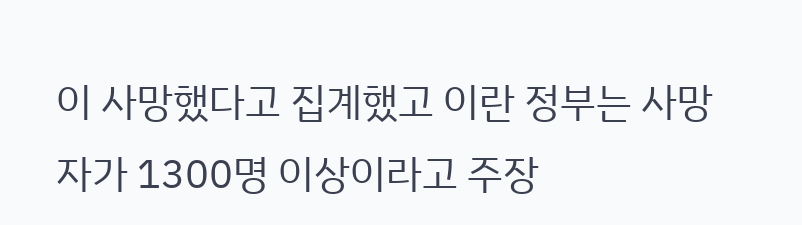이 사망했다고 집계했고 이란 정부는 사망자가 1300명 이상이라고 주장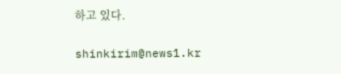하고 있다.

shinkirim@news1.kr